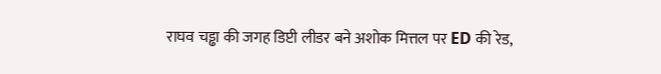राघव चड्ढा की जगह डिप्टी लीडर बने अशोक मित्तल पर ED की रेड,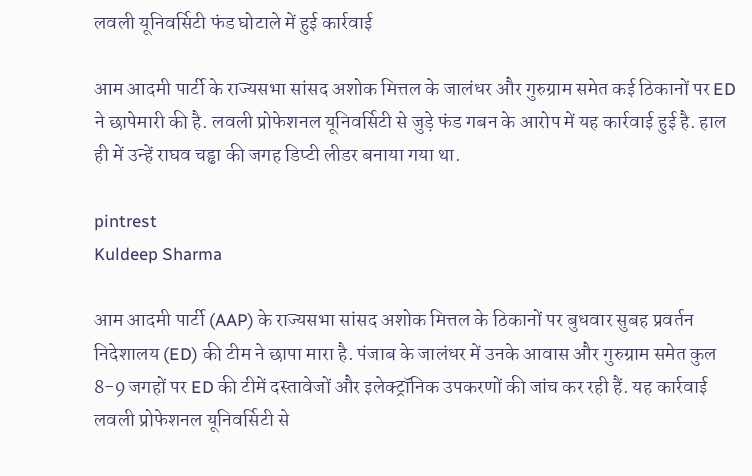लवली यूनिवर्सिटी फंड घोटाले में हुई कार्रवाई

आम आदमी पार्टी के राज्यसभा सांसद अशोक मित्तल के जालंधर और गुरुग्राम समेत कई ठिकानों पर ED ने छापेमारी की है. लवली प्रोफेशनल यूनिवर्सिटी से जुड़े फंड गबन के आरोप में यह कार्रवाई हुई है. हाल ही में उन्हें राघव चड्ढा की जगह डिप्टी लीडर बनाया गया था.

pintrest
Kuldeep Sharma

आम आदमी पार्टी (AAP) के राज्यसभा सांसद अशोक मित्तल के ठिकानों पर बुधवार सुबह प्रवर्तन निदेशालय (ED) की टीम ने छापा मारा है. पंजाब के जालंधर में उनके आवास और गुरुग्राम समेत कुल 8-9 जगहों पर ED की टीमें दस्तावेजों और इलेक्ट्रॉनिक उपकरणों की जांच कर रही हैं. यह कार्रवाई लवली प्रोफेशनल यूनिवर्सिटी से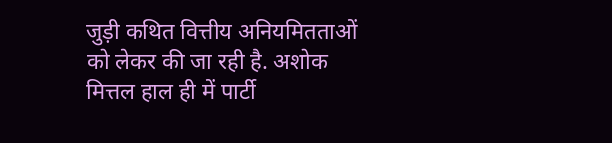जुड़ी कथित वित्तीय अनियमितताओं को लेकर की जा रही है. अशोक मित्तल हाल ही में पार्टी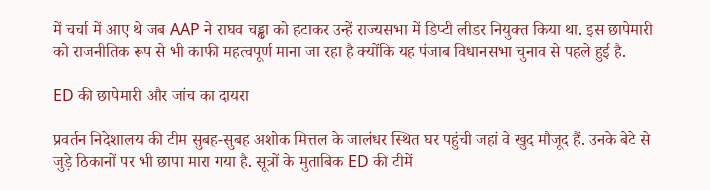में चर्चा में आए थे जब AAP ने राघव चड्ढा को हटाकर उन्हें राज्यसभा में डिप्टी लीडर नियुक्त किया था. इस छापेमारी को राजनीतिक रूप से भी काफी महत्वपूर्ण माना जा रहा है क्योंकि यह पंजाब विधानसभा चुनाव से पहले हुई है.

ED की छापेमारी और जांच का दायरा

प्रवर्तन निदेशालय की टीम सुबह-सुबह अशोक मित्तल के जालंधर स्थित घर पहुंची जहां वे खुद मौजूद हैं. उनके बेटे से जुड़े ठिकानों पर भी छापा मारा गया है. सूत्रों के मुताबिक ED की टीमें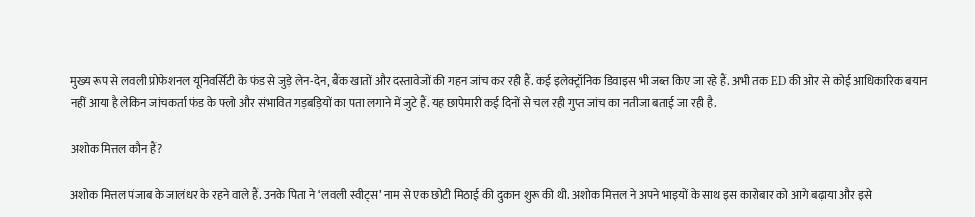मुख्य रूप से लवली प्रोफेशनल यूनिवर्सिटी के फंड से जुड़े लेन-देन, बैंक खातों और दस्तावेजों की गहन जांच कर रही हैं. कई इलेक्ट्रॉनिक डिवाइस भी जब्त किए जा रहे हैं. अभी तक ED की ओर से कोई आधिकारिक बयान नहीं आया है लेकिन जांचकर्ता फंड के फ्लो और संभावित गड़बड़ियों का पता लगाने में जुटे हैं. यह छापेमारी कई दिनों से चल रही गुप्त जांच का नतीजा बताई जा रही है.

अशोक मित्तल कौन हैं?

अशोक मित्तल पंजाब के जालंधर के रहने वाले हैं. उनके पिता ने ‘लवली स्वीट्स’ नाम से एक छोटी मिठाई की दुकान शुरू की थी. अशोक मित्तल ने अपने भाइयों के साथ इस कारोबार को आगे बढ़ाया और इसे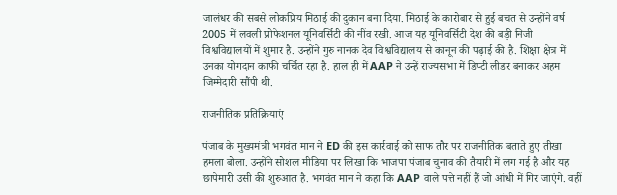जालंधर की सबसे लोकप्रिय मिठाई की दुकान बना दिया. मिठाई के कारोबार से हुई बचत से उन्होंने वर्ष 2005 में लवली प्रोफेशनल यूनिवर्सिटी की नींव रखी. आज यह यूनिवर्सिटी देश की बड़ी निजी विश्वविद्यालयों में शुमार है. उन्होंने गुरु नानक देव विश्वविद्यालय से कानून की पढ़ाई की है. शिक्षा क्षेत्र में उनका योगदान काफी चर्चित रहा है. हाल ही में AAP ने उन्हें राज्यसभा में डिप्टी लीडर बनाकर अहम जिम्मेदारी सौंपी थी.

राजनीतिक प्रतिक्रियाएं

पंजाब के मुख्यमंत्री भगवंत मान ने ED की इस कार्रवाई को साफ तौर पर राजनीतिक बताते हुए तीखा हमला बोला. उन्होंने सोशल मीडिया पर लिखा कि भाजपा पंजाब चुनाव की तैयारी में लग गई है और यह छापेमारी उसी की शुरुआत है. भगवंत मान ने कहा कि AAP वाले पत्ते नहीं हैं जो आंधी में गिर जाएंगे. वहीं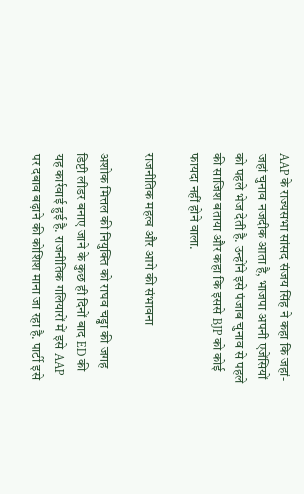AAP के राज्यसभा सांसद संजय सिंह ने कहा कि जहां-जहां चुनाव नजदीक आता है, भाजपा अपनी एजेंसियों को पहले भेज देती है. उन्होंने इसे पंजाब चुनाव से पहले की साजिश बताया और कहा कि इससे BJP को कोई फायदा नहीं होने वाला.

राजनीतिक महत्व और आगे की संभावना

अशोक मित्तल की नियुक्ति को राघव चड्ढा की जगह डिप्टी लीडर बनाए जाने के कुछ ही दिनों बाद ED की यह कार्रवाई हुई है. राजनीतिक गलियारों में इसे AAP पर दबाव बढ़ाने की कोशिश माना जा रहा है. पार्टी इसे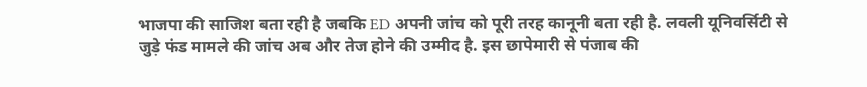भाजपा की साजिश बता रही है जबकि ED अपनी जांच को पूरी तरह कानूनी बता रही है. लवली यूनिवर्सिटी से जुड़े फंड मामले की जांच अब और तेज होने की उम्मीद है. इस छापेमारी से पंजाब की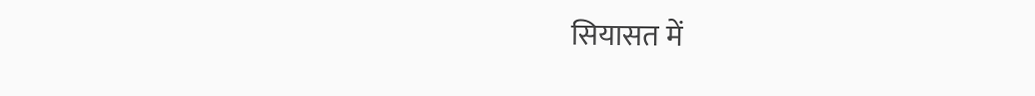सियासत में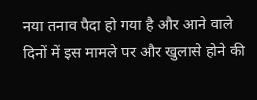नया तनाव पैदा हो गया है और आने वाले दिनों में इस मामले पर और खुलासे होने की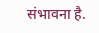संभावना है.